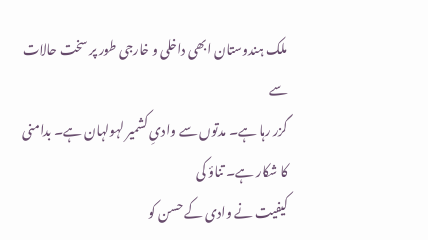ملک ہندوستان ابھی داخلی و خارجی طور پر سخت حالات سے
گزر رہا ہے۔ مدتوں سے وادیِ کشمیر لہولہان ہے۔ بدامنی کا شکار ہے۔ تناؤ کی
کیفیت نے وادی کے حسن کو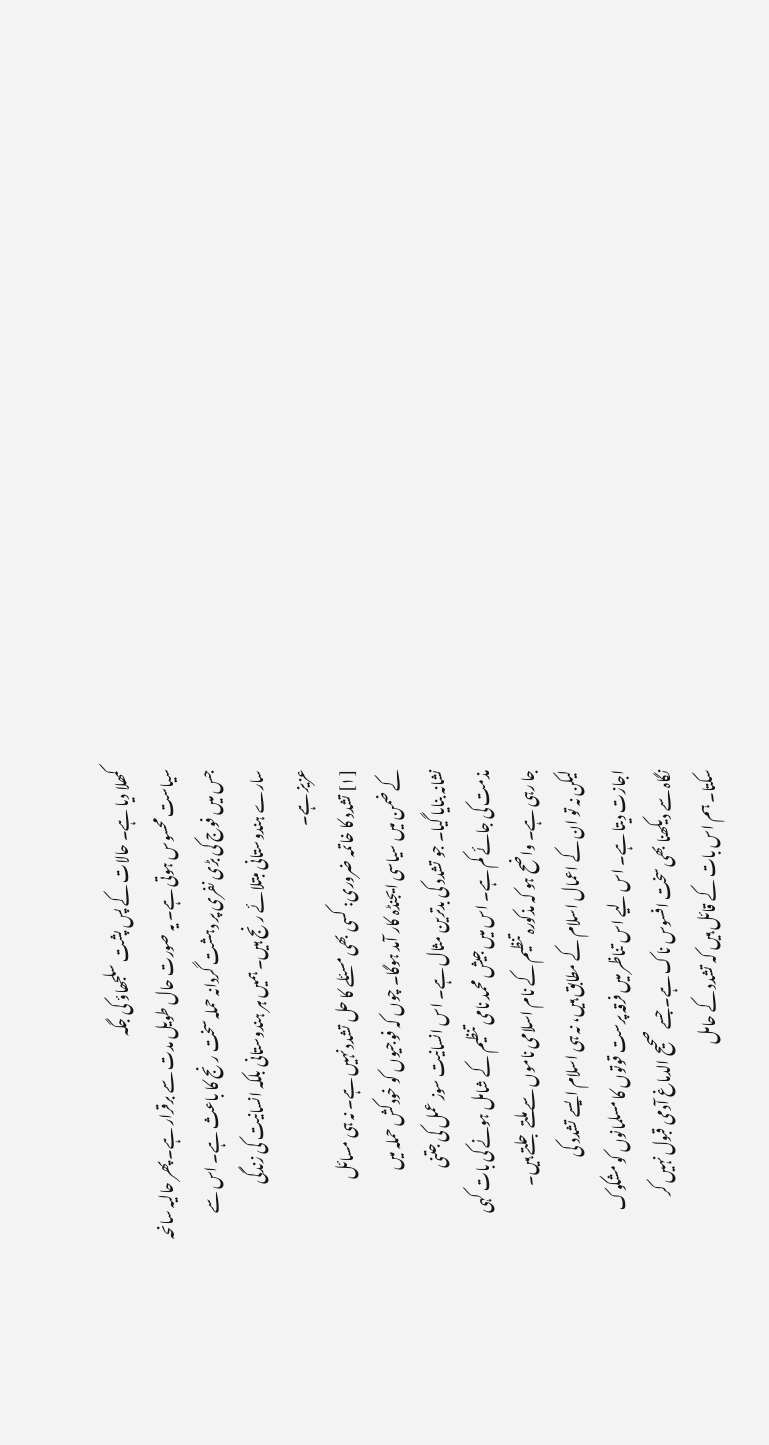کمھلا دیا ہے۔ حالات کے پس پشت سلجھاؤ کی جگہ
سیاست محسوس ہوتی ہے۔ یہ صورت حال طویل مدت سے برقرار ہے۔ پھر حالیہ سانحہ
جس میں فوج کی بڑی نفری پر دہشت گردانہ حملہ سخت رنج کا باعث ہے۔ اس سے
سارے ہندوستانی مبتلائے رنج ہیں۔ ہمیں ہر ہندوستانی بلکہ انسانیت کی زندگی
عزیز ہے۔
[۱] تشدد کا خاتمہ ضروری: کسی بھی مسئلے کا حل تشدد نہیں ہے۔ نہ ہی مسائل
کے ضمن میں سیاسی ایجنڈہ کار آمد ہوگا۔ چوں کہ فوجیوں کو خودکش حملہ میں
نشانہ بنایا گیا۔ جو تشدد کی بدترین مثال ہے۔ اس انسانیت سوز عمل کی جتنی
مذمت کی جائے کم ہے۔ اس میں جیش محمد نامی تنظیم کے شامل ہونے کی بات کہی
جا رہی ہے۔ واضح ہو کہ مذکورہ تنظیم کے نام اسلامی ناموں سے ملتے جلتے ہیں۔
لیکن نہ تو ان کے اعمال اسلام کے مطابق ہیں، نہ ہی اسلام ایسے تشدد کی
اجازت دیتا ہے۔ اس لیے اس تناظر میں فرقہ پرست قوتوں کا مسلمانوں کو مشکوک
نگاہ سے دیکھنا بھی سخت افسوس ناک ہے۔ جسے صحیح الدماغ آدمی قبول نہیں کر
سکتا۔ ہم اس بات کے قائل ہیں کہ تشدد کے حامل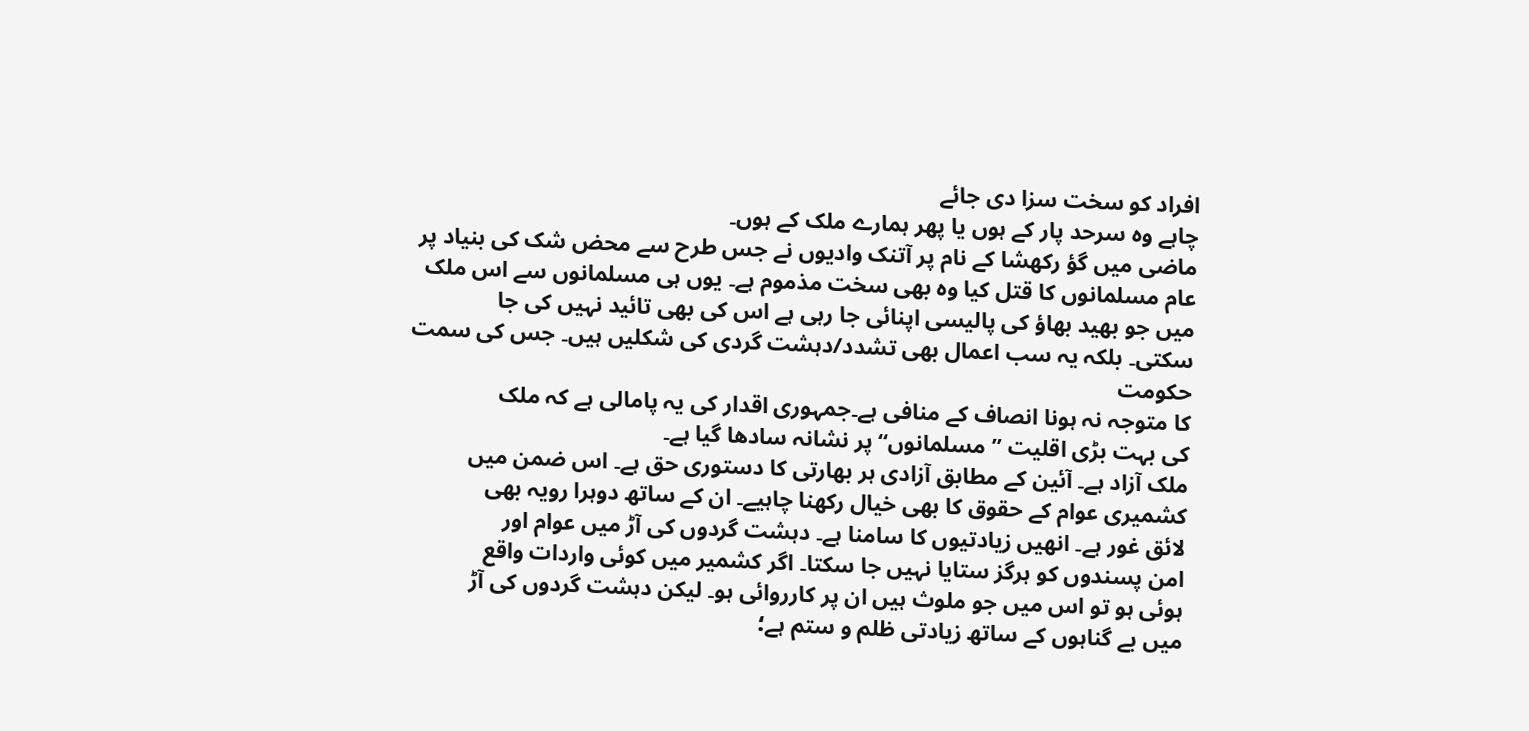افراد کو سخت سزا دی جائے
چاہے وہ سرحد پار کے ہوں یا پھر ہمارے ملک کے ہوں۔
ماضی میں گؤ رکھشا کے نام پر آتنک وادیوں نے جس طرح سے محض شک کی بنیاد پر
عام مسلمانوں کا قتل کیا وہ بھی سخت مذموم ہے۔ یوں ہی مسلمانوں سے اس ملک
میں جو بھید بھاؤ کی پالیسی اپنائی جا رہی ہے اس کی بھی تائید نہیں کی جا
سکتی۔ بلکہ یہ سب اعمال بھی تشدد/دہشت گردی کی شکلیں ہیں۔ جس کی سمت حکومت
کا متوجہ نہ ہونا انصاف کے منافی ہے۔جمہوری اقدار کی یہ پامالی ہے کہ ملک
کی بہت بڑی اقلیت ’’مسلمانوں‘‘پر نشانہ سادھا گیا ہے۔
ملک آزاد ہے۔ آئین کے مطابق آزادی ہر بھارتی کا دستوری حق ہے۔ اس ضمن میں
کشمیری عوام کے حقوق کا بھی خیال رکھنا چاہیے۔ ان کے ساتھ دوہرا رویہ بھی
لائق غور ہے۔ انھیں زیادتیوں کا سامنا ہے۔ دہشت گردوں کی آڑ میں عوام اور
امن پسندوں کو ہرگز ستایا نہیں جا سکتا۔ اگر کشمیر میں کوئی واردات واقع
ہوئی ہو تو اس میں جو ملوث ہیں ان پر کارروائی ہو۔ لیکن دہشت گردوں کی آڑ
میں بے گناہوں کے ساتھ زیادتی ظلم و ستم ہے؛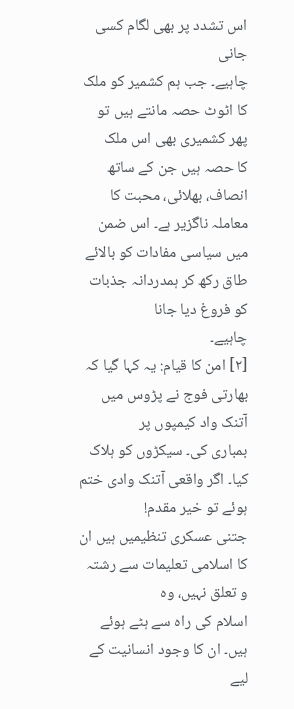اس تشدد پر بھی لگام کسی جانی
چاہیے۔ جب ہم کشمیر کو ملک کا اٹوٹ حصہ مانتے ہیں تو پھر کشمیری بھی اس ملک
کا حصہ ہیں جن کے ساتھ انصاف، بھلائی، محبت کا معاملہ ناگزیر ہے۔ اس ضمن
میں سیاسی مفادات کو بالائے طاق رکھ کر ہمدردانہ جذبات کو فروغ دیا جانا
چاہیے۔
[۲] امن کا قیام: یہ کہا گیا کہ بھارتی فوج نے پڑوس میں آتنک واد کیمپوں پر
بمباری کی۔ سیکڑوں کو ہلاک کیا۔ اگر واقعی آتنک وادی ختم ہوئے تو خیر مقدم!
جتنی عسکری تنظیمیں ہیں ان کا اسلامی تعلیمات سے رشتہ و تعلق نہیں، وہ
اسلام کی راہ سے ہٹے ہوئے ہیں۔ ان کا وجود انسانیت کے لیے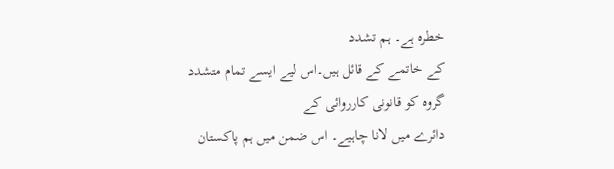خطرہ ہے۔ ہم تشدد
کے خاتمے کے قائل ہیں۔اس لیے ایسے تمام متشدد گروہ کو قانونی کارروائی کے
دائرے میں لانا چاہیے۔ اس ضمن میں ہم پاکستان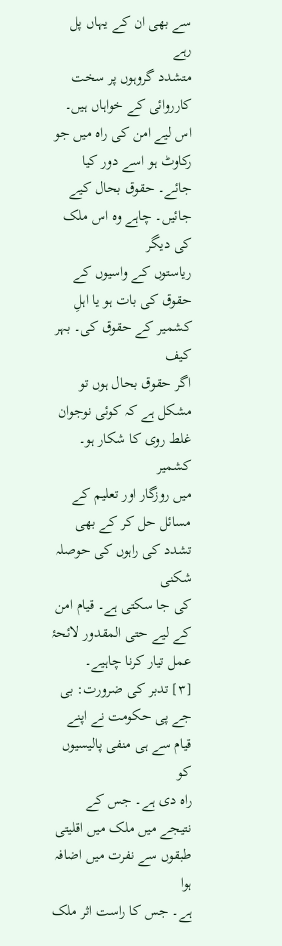سے بھی ان کے یہاں پل رہے
متشدد گروہوں پر سخت کارروائی کے خواہاں ہیں۔ اس لیے امن کی راہ میں جو
رکاوٹ ہو اسے دور کیا جائے۔ حقوق بحال کیے جائیں۔ چاہے وہ اس ملک کی دیگر
ریاستوں کے واسیوں کے حقوق کی بات ہو یا اہلِ کشمیر کے حقوق کی۔ بہر کیف
اگر حقوق بحال ہوں تو مشکل ہے کہ کوئی نوجوان غلط روی کا شکار ہو۔ کشمیر
میں روزگار اور تعلیم کے مسائل حل کر کے بھی تشدد کی راہوں کی حوصلہ شکنی
کی جا سکتی ہے۔ قیام امن کے لیے حتی المقدور لائحۂ عمل تیار کرنا چاہیے۔
[۳] تدبر کی ضرورت: بی جے پی حکومت نے اپنے قیام سے ہی منفی پالیسیوں کو
راہ دی ہے۔ جس کے نتیجے میں ملک میں اقلیتی طبقوں سے نفرت میں اضافہ ہوا
ہے۔ جس کا راست اثر ملک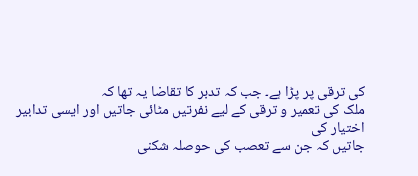کی ترقی پر پڑا ہے۔ جب کہ تدبر کا تقاضا یہ تھا کہ
ملک کی تعمیر و ترقی کے لیے نفرتیں مٹائی جاتیں اور ایسی تدابیر اختیار کی
جاتیں کہ جن سے تعصب کی حوصلہ شکنی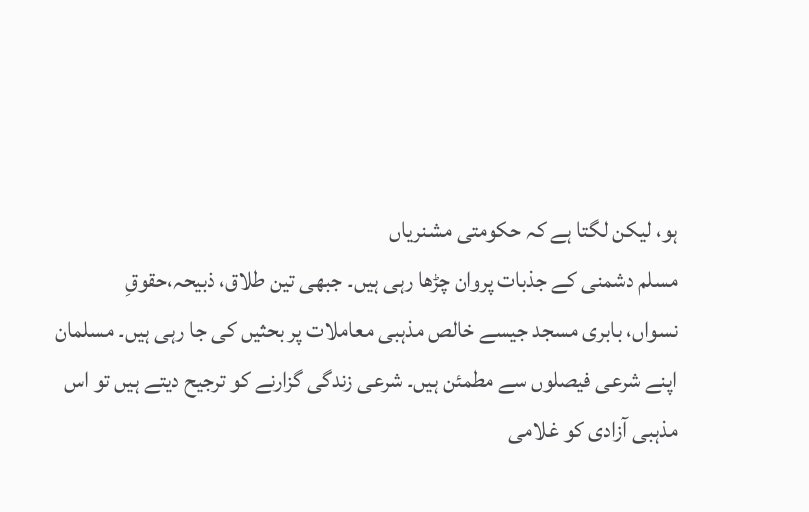ہو، لیکن لگتا ہے کہ حکومتی مشنریاں
مسلم دشمنی کے جذبات پروان چڑھا رہی ہیں۔ جبھی تین طلاق، ذبیحہ،حقوقِ
نسواں، بابری مسجد جیسے خالص مذہبی معاملات پر بحثیں کی جا رہی ہیں۔ مسلمان
اپنے شرعی فیصلوں سے مطمئن ہیں۔ شرعی زندگی گزارنے کو ترجیح دیتے ہیں تو اس
مذہبی آزادی کو غلامی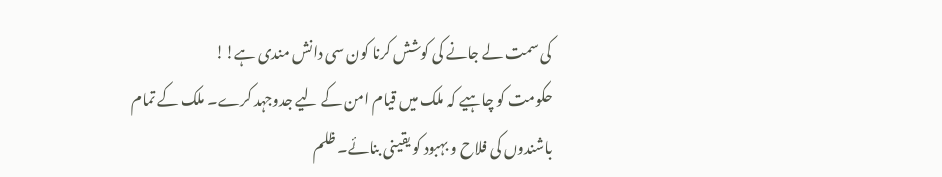کی سمت لے جانے کی کوشش کرنا کون سی دانش مندی ہے!!
حکومت کو چاہیے کہ ملک میں قیام امن کے لیے جدوجہد کرے۔ ملک کے تمام
باشندوں کی فلاح و بہبود کو یقینی بنائے۔ ظلم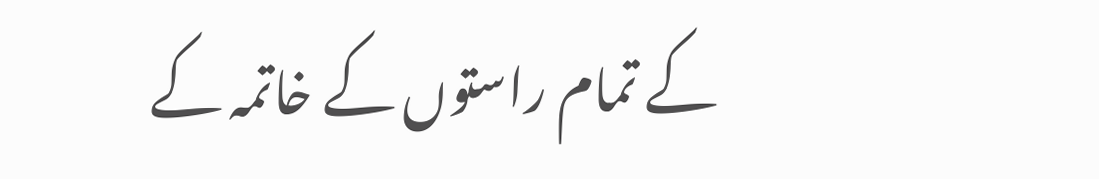کے تمام راستوں کے خاتمہ کے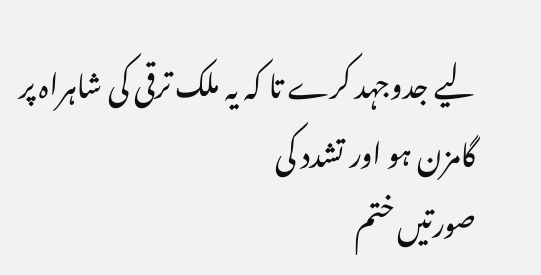لیے جدوجہد کرے تا کہ یہ ملک ترقی کی شاہراہ پر گامزن ہو اور تشدد کی
صورتیں ختم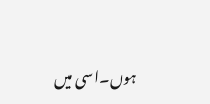ہوں۔اسی میں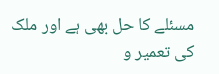مسئلے کا حل بھی ہے اور ملک کی تعمیر و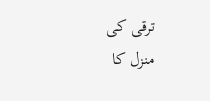ترقی کی
منزل کا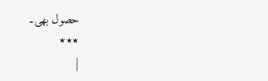حصول بھی۔
٭٭٭
|